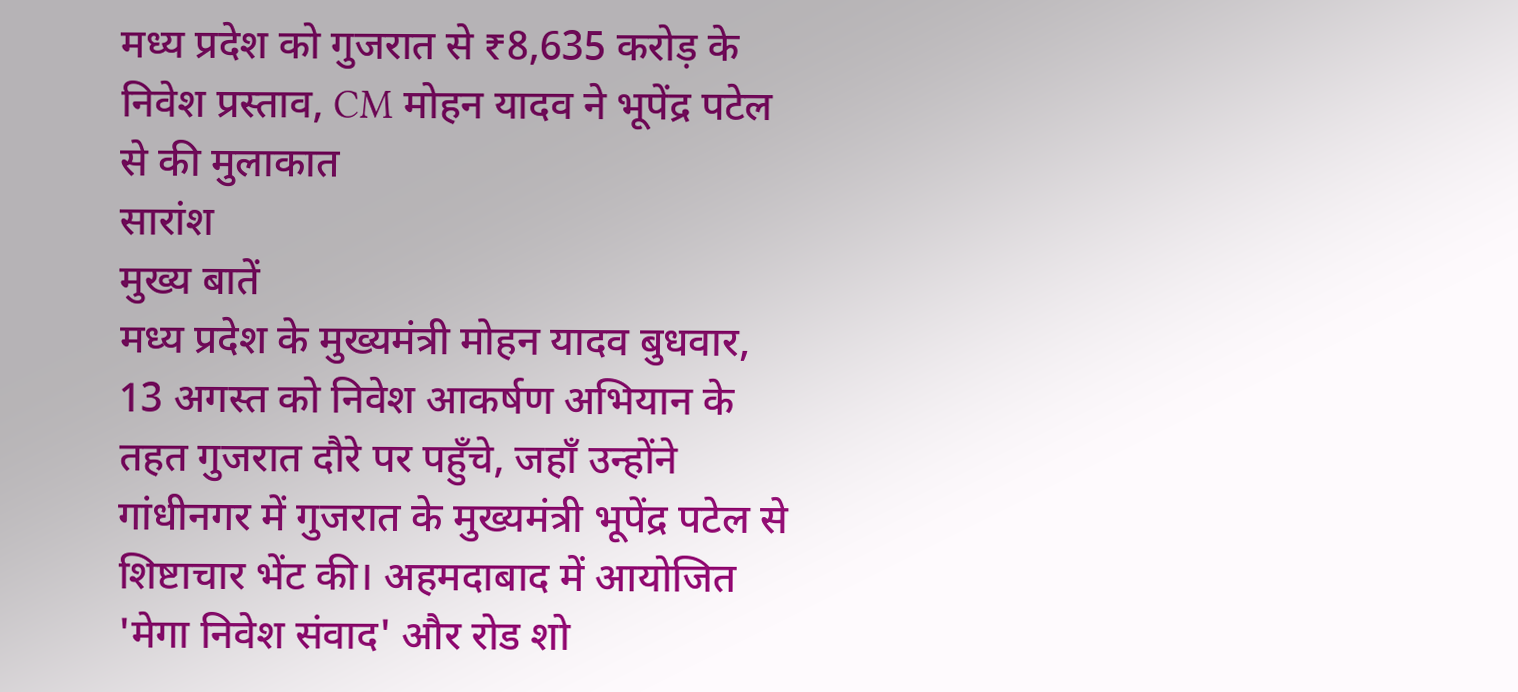मध्य प्रदेश को गुजरात से ₹8,635 करोड़ के निवेश प्रस्ताव, CM मोहन यादव ने भूपेंद्र पटेल से की मुलाकात
सारांश
मुख्य बातें
मध्य प्रदेश के मुख्यमंत्री मोहन यादव बुधवार, 13 अगस्त को निवेश आकर्षण अभियान के तहत गुजरात दौरे पर पहुँचे, जहाँ उन्होंने गांधीनगर में गुजरात के मुख्यमंत्री भूपेंद्र पटेल से शिष्टाचार भेंट की। अहमदाबाद में आयोजित 'मेगा निवेश संवाद' और रोड शो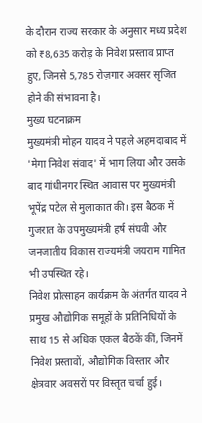के दौरान राज्य सरकार के अनुसार मध्य प्रदेश को ₹8,635 करोड़ के निवेश प्रस्ताव प्राप्त हुए, जिनसे 5,785 रोज़गार अवसर सृजित होने की संभावना है।
मुख्य घटनाक्रम
मुख्यमंत्री मोहन यादव ने पहले अहमदाबाद में 'मेगा निवेश संवाद' में भाग लिया और उसके बाद गांधीनगर स्थित आवास पर मुख्यमंत्री भूपेंद्र पटेल से मुलाकात की। इस बैठक में गुजरात के उपमुख्यमंत्री हर्ष संघवी और जनजातीय विकास राज्यमंत्री जयराम गामित भी उपस्थित रहे।
निवेश प्रोत्साहन कार्यक्रम के अंतर्गत यादव ने प्रमुख औद्योगिक समूहों के प्रतिनिधियों के साथ 15 से अधिक एकल बैठकें कीं, जिनमें निवेश प्रस्तावों, औद्योगिक विस्तार और क्षेत्रवार अवसरों पर विस्तृत चर्चा हुई।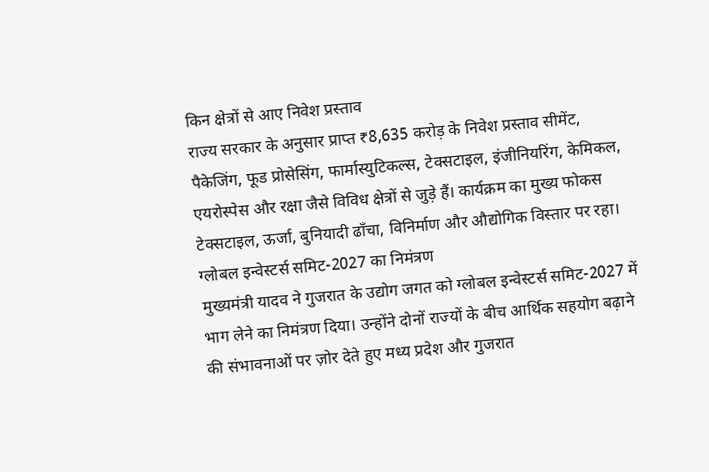किन क्षेत्रों से आए निवेश प्रस्ताव
राज्य सरकार के अनुसार प्राप्त ₹8,635 करोड़ के निवेश प्रस्ताव सीमेंट, पैकेजिंग, फूड प्रोसेसिंग, फार्मास्युटिकल्स, टेक्सटाइल, इंजीनियरिंग, केमिकल, एयरोस्पेस और रक्षा जैसे विविध क्षेत्रों से जुड़े हैं। कार्यक्रम का मुख्य फोकस टेक्सटाइल, ऊर्जा, बुनियादी ढाँचा, विनिर्माण और औद्योगिक विस्तार पर रहा।
ग्लोबल इन्वेस्टर्स समिट-2027 का निमंत्रण
मुख्यमंत्री यादव ने गुजरात के उद्योग जगत को ग्लोबल इन्वेस्टर्स समिट-2027 में भाग लेने का निमंत्रण दिया। उन्होंने दोनों राज्यों के बीच आर्थिक सहयोग बढ़ाने की संभावनाओं पर ज़ोर देते हुए मध्य प्रदेश और गुजरात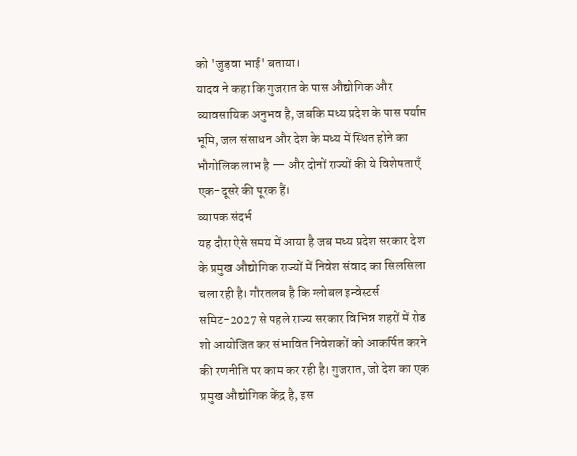को 'जुड़वा भाई' बताया।
यादव ने कहा कि गुजरात के पास औद्योगिक और व्यावसायिक अनुभव है, जबकि मध्य प्रदेश के पास पर्याप्त भूमि, जल संसाधन और देश के मध्य में स्थित होने का भौगोलिक लाभ है — और दोनों राज्यों की ये विशेषताएँ एक-दूसरे की पूरक हैं।
व्यापक संदर्भ
यह दौरा ऐसे समय में आया है जब मध्य प्रदेश सरकार देश के प्रमुख औद्योगिक राज्यों में निवेश संवाद का सिलसिला चला रही है। गौरतलब है कि ग्लोबल इन्वेस्टर्स समिट-2027 से पहले राज्य सरकार विभिन्न शहरों में रोड शो आयोजित कर संभावित निवेशकों को आकर्षित करने की रणनीति पर काम कर रही है। गुजरात, जो देश का एक प्रमुख औद्योगिक केंद्र है, इस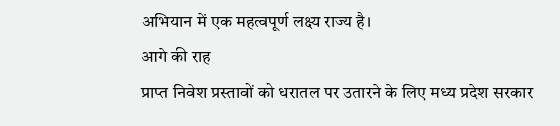अभियान में एक महत्वपूर्ण लक्ष्य राज्य है।
आगे की राह
प्राप्त निवेश प्रस्तावों को धरातल पर उतारने के लिए मध्य प्रदेश सरकार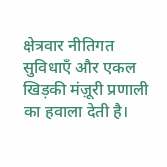क्षेत्रवार नीतिगत सुविधाएँ और एकल खिड़की मंज़ूरी प्रणाली का हवाला देती है।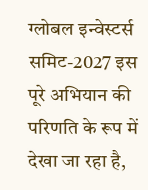ग्लोबल इन्वेस्टर्स समिट-2027 इस पूरे अभियान की परिणति के रूप में देखा जा रहा है,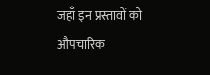जहाँ इन प्रस्तावों को औपचारिक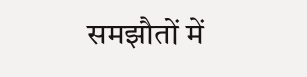समझौतों में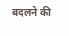बदलने की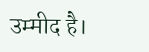उम्मीद है।